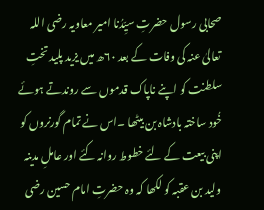صحابی رسول حضرتِ سیِّدُنا امیر معاویہ رضی اللہ تعالیٰ عنہ کی وفات کے بعد ۶۰ھ میں یزید پلید تختِ سلطنت کو اپنے ناپاک قدموں سے روندتے ہوئے خُود ساختہ بادشاہ بن بیٹھا ۔اس نے تمام گورنروں کو اپنی بیعت کے لئے خطوط روانہ کئے اور عاملِ مدینہ ولید بن عقبہ کو لکھا کہ وہ حضرتِ امام حسین رضی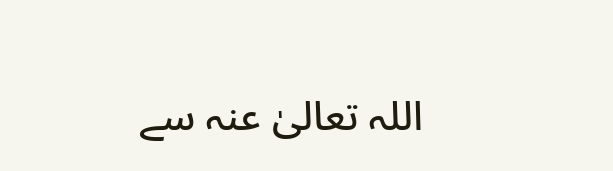اللہ تعالیٰ عنہ سے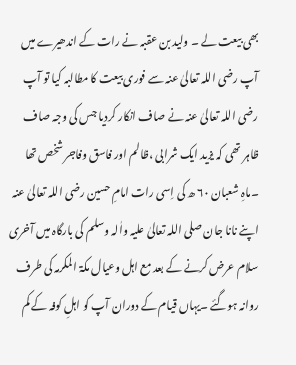بھی بیعت لے ۔ ولید بن عقبہ نے رات کے اندھیرے میں آپ رضی اللہ تعالیٰ عنہ سے فوری بیعت کا مطالبہ کیا تو آپ رضی اللہ تعالیٰ عنہ نے صاف انکار کردیا جس کی وجہ صاف ظاہر تھی کہ یزید ایک شرابی ،ظالم اور فاسق وفاجر شخص تھا ۔ماہِ شعبان ۶۰ ھ کی اِسی رات امامِ حسین رضی اللہ تعالیٰ عنہ اپنے نانا جان صلی اللہ تعالیٰ علیہ واٰلہ وسلم کی بارگاہ میں آخری سلام عرض کرنے کے بعد مع اہل وعیال مکۃ المکرمہ کی طرف روانہ ہوگئے ۔یہاں قیام کے دوران آپ کو اہلِ کوفہ کے کم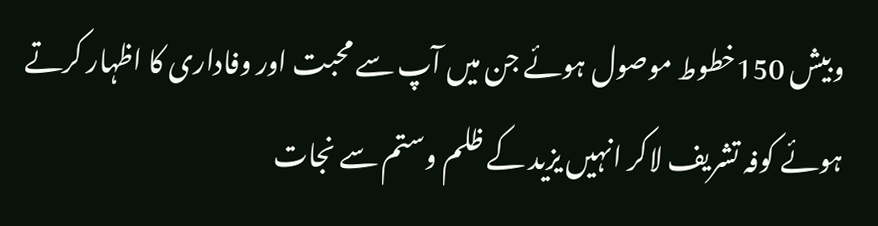وبیش 150خطوط موصول ہوئے جن میں آپ سے محبت اور وفاداری کا اظہار کرتے ہوئے کوفہ تشریف لاکر انہیں یزید کے ظلم وستم سے نجات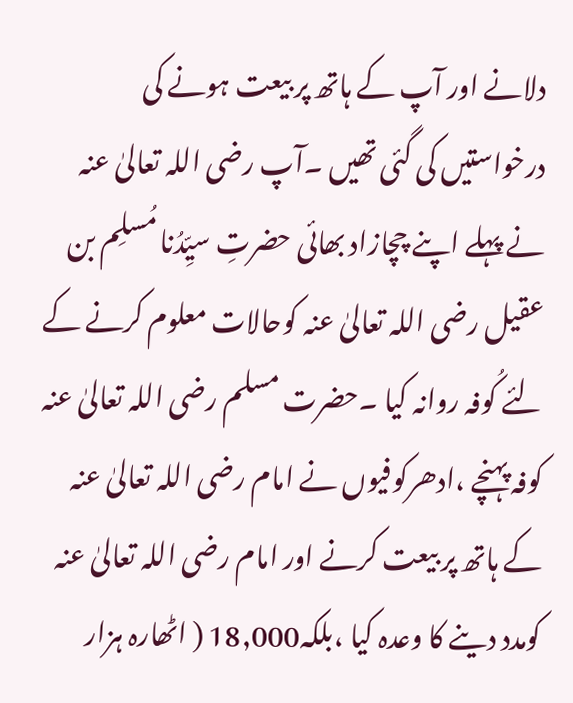دلانے اور آپ کے ہاتھ پر بیعت ہونے کی درخواستیں کی گئی تھیں ۔آپ رضی اللہ تعالیٰ عنہ نے پہلے اپنے چچازاد بھائی حضرتِ سیِّدُنا مُسلِم بن عقیل رضی اللہ تعالیٰ عنہ کوحالات معلوم کرنے کے لئے کُوفہ روانہ کیا ۔حضرت مسلم رضی اللہ تعالیٰ عنہ کوفہ پہنچے ،ادھرکوفیوں نے امام رضی اللہ تعالیٰ عنہ کے ہاتھ پر بیعت کرنے اور امام رضی اللہ تعالیٰ عنہ کومدد دینے کا وعدہ کیا ،بلکہ18,000 ( اٹھارہ ہزار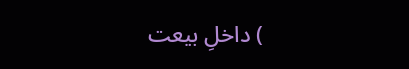) داخلِ بیعت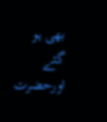بھی ہو گئے اورحضرت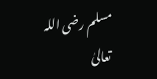مسلم رضی اللہ تعالیٰ